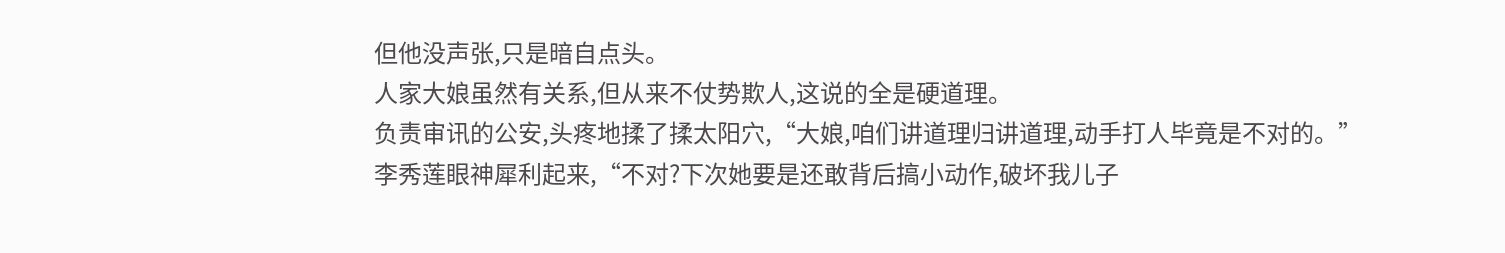但他没声张,只是暗自点头。
人家大娘虽然有关系,但从来不仗势欺人,这说的全是硬道理。
负责审讯的公安,头疼地揉了揉太阳穴,“大娘,咱们讲道理归讲道理,动手打人毕竟是不对的。”
李秀莲眼神犀利起来,“不对?下次她要是还敢背后搞小动作,破坏我儿子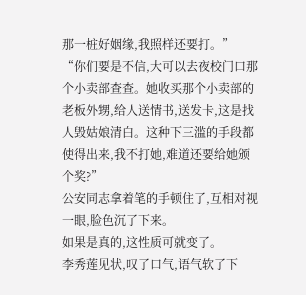那一桩好姻缘,我照样还要打。”
“你们要是不信,大可以去夜校门口那个小卖部查查。她收买那个小卖部的老板外甥,给人送情书,送发卡,这是找人毁姑娘清白。这种下三滥的手段都使得出来,我不打她,难道还要给她颁个奖?”
公安同志拿着笔的手顿住了,互相对视一眼,脸色沉了下来。
如果是真的,这性质可就变了。
李秀莲见状,叹了口气,语气软了下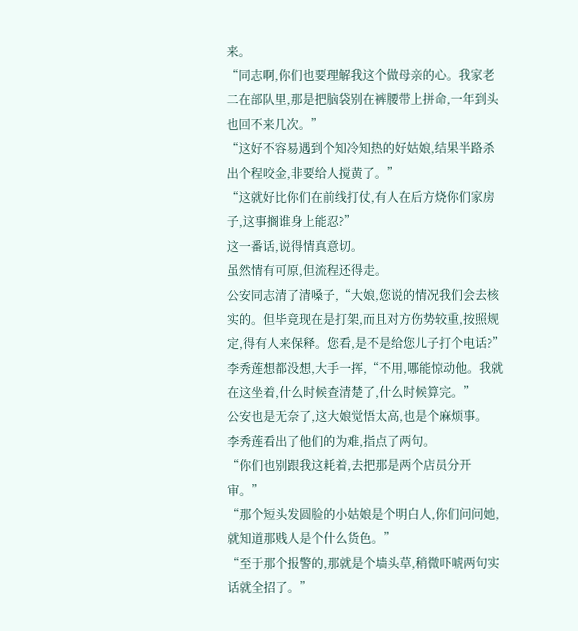来。
“同志啊,你们也要理解我这个做母亲的心。我家老二在部队里,那是把脑袋别在裤腰带上拼命,一年到头也回不来几次。”
“这好不容易遇到个知冷知热的好姑娘,结果半路杀出个程咬金,非要给人搅黄了。”
“这就好比你们在前线打仗,有人在后方烧你们家房子,这事搁谁身上能忍?”
这一番话,说得情真意切。
虽然情有可原,但流程还得走。
公安同志清了清嗓子,“大娘,您说的情况我们会去核实的。但毕竟现在是打架,而且对方伤势较重,按照规定,得有人来保释。您看,是不是给您儿子打个电话?”
李秀莲想都没想,大手一挥,“不用,哪能惊动他。我就在这坐着,什么时候查清楚了,什么时候算完。”
公安也是无奈了,这大娘觉悟太高,也是个麻烦事。
李秀莲看出了他们的为难,指点了两句。
“你们也别跟我这耗着,去把那是两个店员分开审。”
“那个短头发圆脸的小姑娘是个明白人,你们问问她,就知道那贱人是个什么货色。”
“至于那个报警的,那就是个墙头草,稍微吓唬两句实话就全招了。”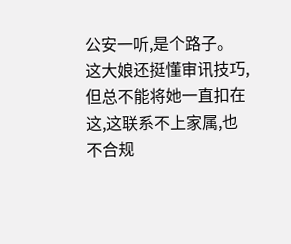公安一听,是个路子。
这大娘还挺懂审讯技巧,但总不能将她一直扣在这,这联系不上家属,也不合规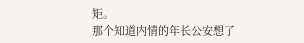矩。
那个知道内情的年长公安想了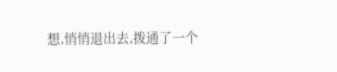想,悄悄退出去,拨通了一个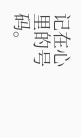记在心里的号码。